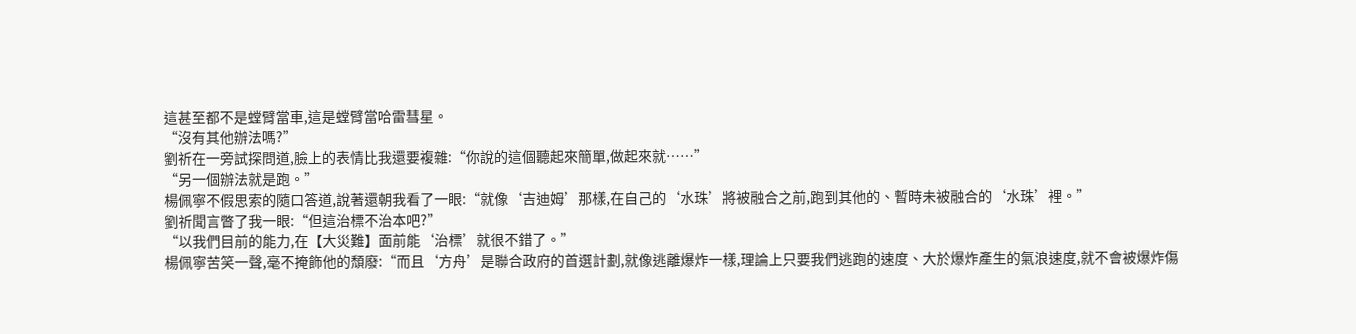這甚至都不是螳臂當車,這是螳臂當哈雷彗星。
“沒有其他辦法嗎?”
劉祈在一旁試探問道,臉上的表情比我還要複雜:“你說的這個聽起來簡單,做起來就……”
“另一個辦法就是跑。”
楊佩寧不假思索的隨口答道,說著還朝我看了一眼:“就像‘吉迪姆’那樣,在自己的‘水珠’將被融合之前,跑到其他的、暫時未被融合的‘水珠’裡。”
劉祈聞言瞥了我一眼:“但這治標不治本吧?”
“以我們目前的能力,在【大災難】面前能‘治標’就很不錯了。”
楊佩寧苦笑一聲,毫不掩飾他的頹廢:“而且‘方舟’是聯合政府的首選計劃,就像逃離爆炸一樣,理論上只要我們逃跑的速度、大於爆炸產生的氣浪速度,就不會被爆炸傷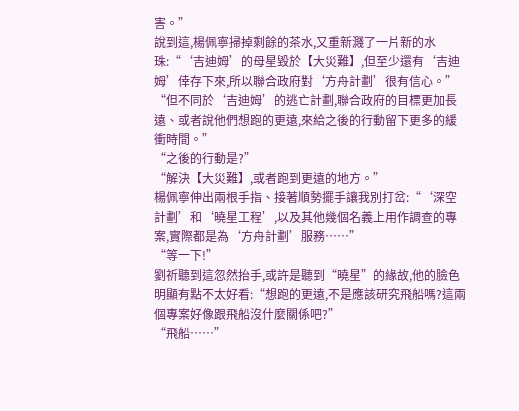害。”
說到這,楊佩寧掃掉剩餘的茶水,又重新濺了一片新的水珠:“‘吉迪姆’的母星毀於【大災難】,但至少還有‘吉迪姆’倖存下來,所以聯合政府對‘方舟計劃’很有信心。”
“但不同於‘吉迪姆’的逃亡計劃,聯合政府的目標更加長遠、或者說他們想跑的更遠,來給之後的行動留下更多的緩衝時間。”
“之後的行動是?”
“解決【大災難】,或者跑到更遠的地方。”
楊佩寧伸出兩根手指、接著順勢擺手讓我別打岔:“‘深空計劃’和‘曉星工程’,以及其他幾個名義上用作調查的專案,實際都是為‘方舟計劃’服務……”
“等一下!”
劉祈聽到這忽然抬手,或許是聽到“曉星”的緣故,他的臉色明顯有點不太好看:“想跑的更遠,不是應該研究飛船嗎?這兩個專案好像跟飛船沒什麼關係吧?”
“飛船……”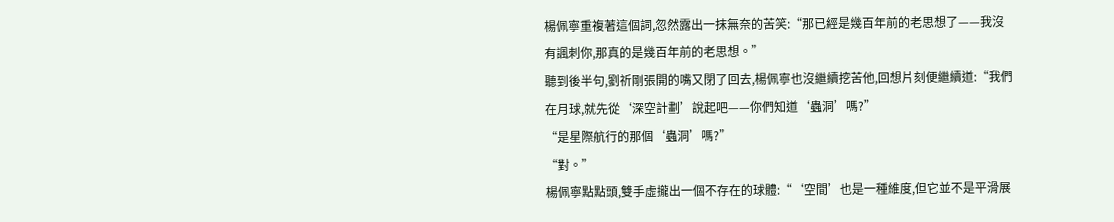楊佩寧重複著這個詞,忽然露出一抹無奈的苦笑:“那已經是幾百年前的老思想了——我沒有諷刺你,那真的是幾百年前的老思想。”
聽到後半句,劉祈剛張開的嘴又閉了回去,楊佩寧也沒繼續挖苦他,回想片刻便繼續道:“我們在月球,就先從‘深空計劃’說起吧——你們知道‘蟲洞’嗎?”
“是星際航行的那個‘蟲洞’嗎?”
“對。”
楊佩寧點點頭,雙手虛攏出一個不存在的球體:“‘空間’也是一種維度,但它並不是平滑展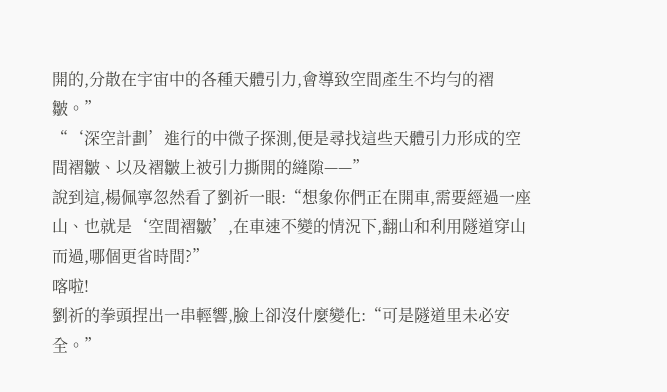開的,分散在宇宙中的各種天體引力,會導致空間產生不均勻的褶皺。”
“‘深空計劃’進行的中微子探測,便是尋找這些天體引力形成的空間褶皺、以及褶皺上被引力撕開的縫隙——”
說到這,楊佩寧忽然看了劉祈一眼:“想象你們正在開車,需要經過一座山、也就是‘空間褶皺’,在車速不變的情況下,翻山和利用隧道穿山而過,哪個更省時間?”
喀啦!
劉祈的拳頭捏出一串輕響,臉上卻沒什麼變化:“可是隧道里未必安全。”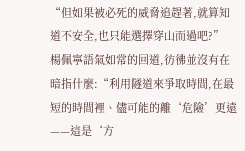“但如果被必死的威脅追趕著,就算知道不安全,也只能選擇穿山而過吧?”
楊佩寧語氣如常的回道,彷彿並沒有在暗指什麼:“利用隧道來爭取時間,在最短的時間裡、儘可能的離‘危險’更遠——這是‘方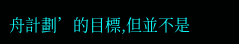舟計劃’的目標,但並不是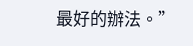最好的辦法。”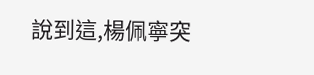說到這,楊佩寧突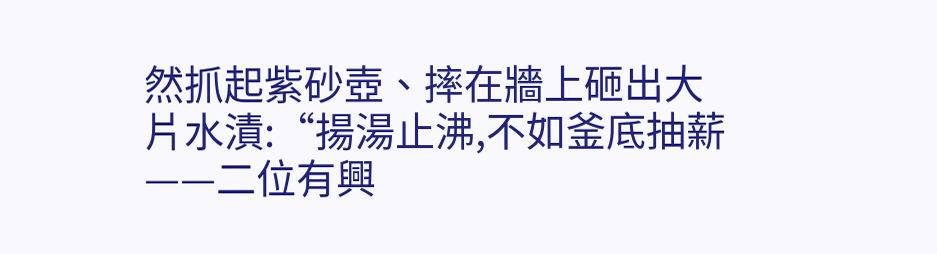然抓起紫砂壺、摔在牆上砸出大片水漬:“揚湯止沸,不如釜底抽薪——二位有興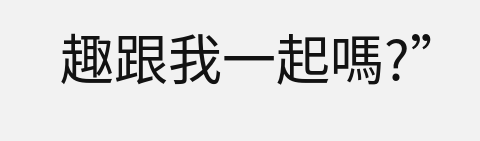趣跟我一起嗎?”